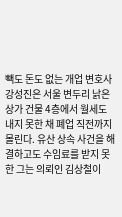빽도 돈도 없는 개업 변호사 강성진은 서울 변두리 낡은 상가 건물 4층에서 월세도 내지 못한 채 폐업 직전까지 몰린다. 유산 상속 사건을 해결하고도 수임료를 받지 못한 그는 의뢰인 김상철이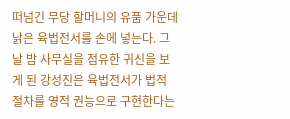떠넘긴 무당 할머니의 유품 가운데 낡은 육법전서를 손에 넣는다. 그날 밤 사무실을 점유한 귀신을 보게 된 강성진은 육법전서가 법적 절차를 영적 권능으로 구현한다는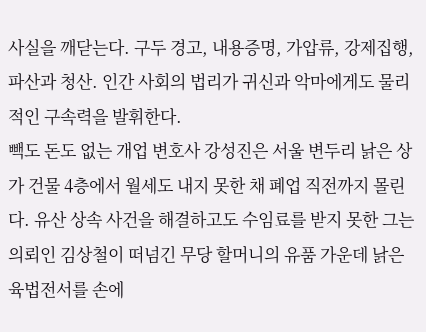사실을 깨닫는다. 구두 경고, 내용증명, 가압류, 강제집행, 파산과 청산. 인간 사회의 법리가 귀신과 악마에게도 물리적인 구속력을 발휘한다.
빽도 돈도 없는 개업 변호사 강성진은 서울 변두리 낡은 상가 건물 4층에서 월세도 내지 못한 채 폐업 직전까지 몰린다. 유산 상속 사건을 해결하고도 수임료를 받지 못한 그는 의뢰인 김상철이 떠넘긴 무당 할머니의 유품 가운데 낡은 육법전서를 손에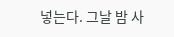넣는다. 그날 밤 사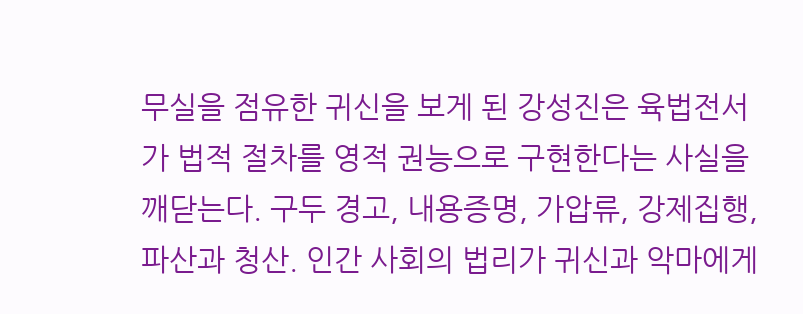무실을 점유한 귀신을 보게 된 강성진은 육법전서가 법적 절차를 영적 권능으로 구현한다는 사실을 깨닫는다. 구두 경고, 내용증명, 가압류, 강제집행, 파산과 청산. 인간 사회의 법리가 귀신과 악마에게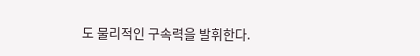도 물리적인 구속력을 발휘한다.